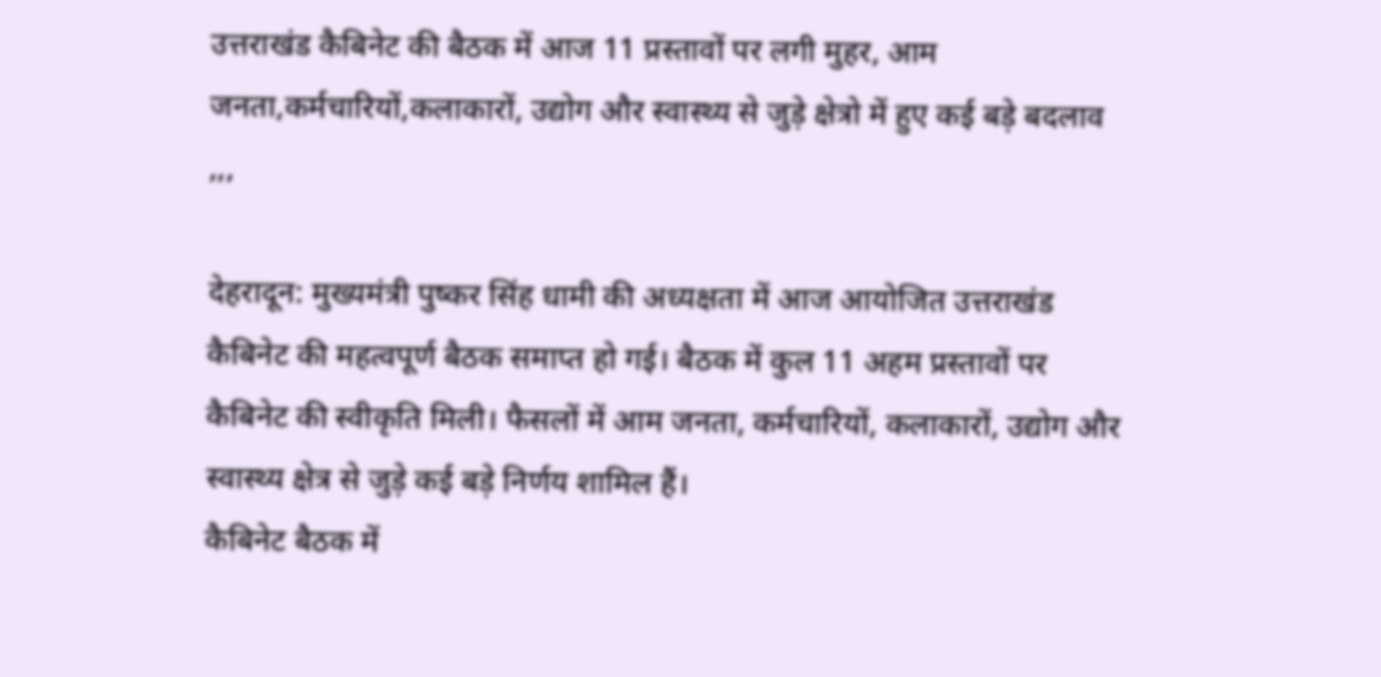उत्तराखंड कैबिनेट की बैठक में आज 11 प्रस्तावों पर लगी मुहर, आम जनता,कर्मचारियों,कलाकारों, उद्योग और स्वास्थ्य से जुड़े क्षेत्रो में हुए कई बड़े बदलाव ,,,

देहरादून: मुख्यमंत्री पुष्कर सिंह धामी की अध्यक्षता में आज आयोजित उत्तराखंड कैबिनेट की महत्वपूर्ण बैठक समाप्त हो गई। बैठक में कुल 11 अहम प्रस्तावों पर कैबिनेट की स्वीकृति मिली। फैसलों में आम जनता, कर्मचारियों, कलाकारों, उद्योग और स्वास्थ्य क्षेत्र से जुड़े कई बड़े निर्णय शामिल हैं।
कैबिनेट बैठक में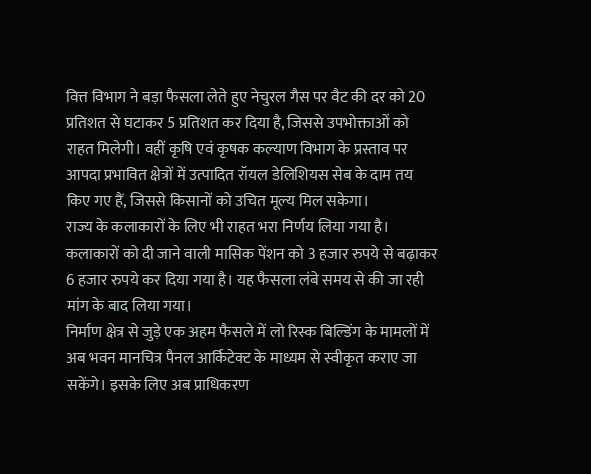वित्त विभाग ने बड़ा फैसला लेते हुए नेचुरल गैस पर वैट की दर को 20 प्रतिशत से घटाकर 5 प्रतिशत कर दिया है, जिससे उपभोक्ताओं को राहत मिलेगी। वहीं कृषि एवं कृषक कल्याण विभाग के प्रस्ताव पर आपदा प्रभावित क्षेत्रों में उत्पादित रॉयल डेलिशियस सेब के दाम तय किए गए हैं, जिससे किसानों को उचित मूल्य मिल सकेगा।
राज्य के कलाकारों के लिए भी राहत भरा निर्णय लिया गया है। कलाकारों को दी जाने वाली मासिक पेंशन को 3 हजार रुपये से बढ़ाकर 6 हजार रुपये कर दिया गया है। यह फैसला लंबे समय से की जा रही मांग के बाद लिया गया।
निर्माण क्षेत्र से जुड़े एक अहम फैसले में लो रिस्क बिल्डिंग के मामलों में अब भवन मानचित्र पैनल आर्किटेक्ट के माध्यम से स्वीकृत कराए जा सकेंगे। इसके लिए अब प्राधिकरण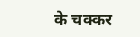के चक्कर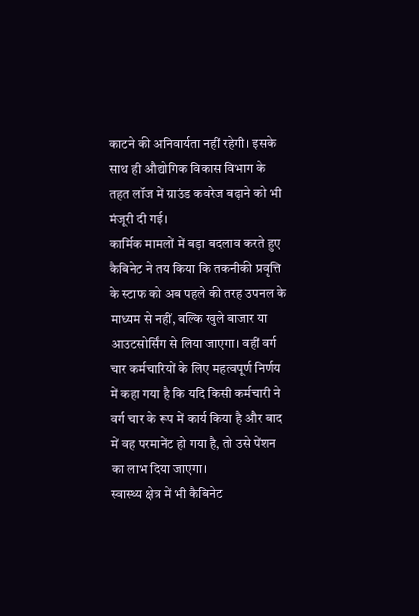काटने की अनिवार्यता नहीं रहेगी। इसके साथ ही औद्योगिक विकास विभाग के तहत लॉज में ग्राउंड कवरेज बढ़ाने को भी मंजूरी दी गई।
कार्मिक मामलों में बड़ा बदलाव करते हुए कैबिनेट ने तय किया कि तकनीकी प्रवृत्ति के स्टाफ को अब पहले की तरह उपनल के माध्यम से नहीं, बल्कि खुले बाजार या आउटसोर्सिंग से लिया जाएगा। वहीं वर्ग चार कर्मचारियों के लिए महत्वपूर्ण निर्णय में कहा गया है कि यदि किसी कर्मचारी ने वर्ग चार के रूप में कार्य किया है और बाद में वह परमानेंट हो गया है, तो उसे पेंशन का लाभ दिया जाएगा।
स्वास्थ्य क्षेत्र में भी कैबिनेट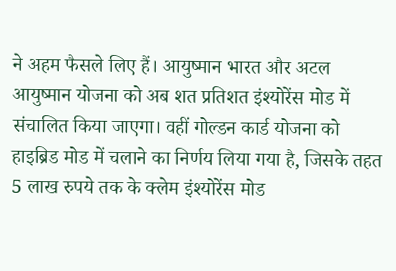ने अहम फैसले लिए हैं। आयुष्मान भारत और अटल आयुष्मान योजना को अब शत प्रतिशत इंश्योरेंस मोड में संचालित किया जाएगा। वहीं गोल्डन कार्ड योजना को हाइब्रिड मोड में चलाने का निर्णय लिया गया है, जिसके तहत 5 लाख रुपये तक के क्लेम इंश्योरेंस मोड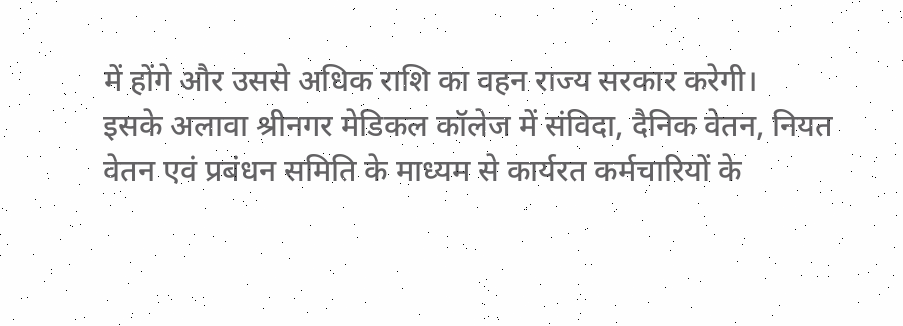में होंगे और उससे अधिक राशि का वहन राज्य सरकार करेगी।
इसके अलावा श्रीनगर मेडिकल कॉलेज में संविदा, दैनिक वेतन, नियत वेतन एवं प्रबंधन समिति के माध्यम से कार्यरत कर्मचारियों के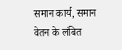समान कार्य, समान वेतन के लंबित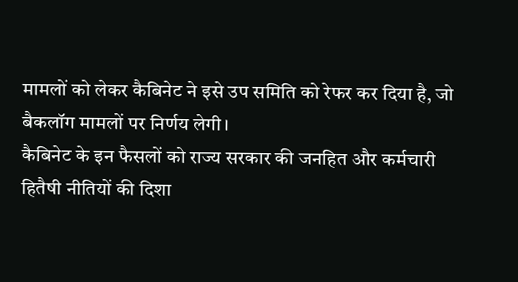मामलों को लेकर कैबिनेट ने इसे उप समिति को रेफर कर दिया है, जो बैकलॉग मामलों पर निर्णय लेगी।
कैबिनेट के इन फैसलों को राज्य सरकार की जनहित और कर्मचारी हितैषी नीतियों की दिशा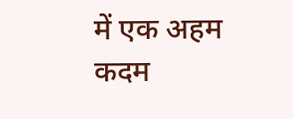में एक अहम कदम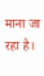माना जा रहा है।